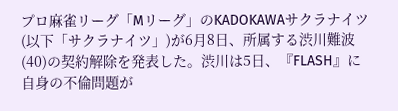プロ麻雀リーグ「Mリーグ」のKADOKAWAサクラナイツ(以下「サクラナイツ」)が6月8日、所属する渋川難波(40)の契約解除を発表した。渋川は5日、『FLASH』に自身の不倫問題が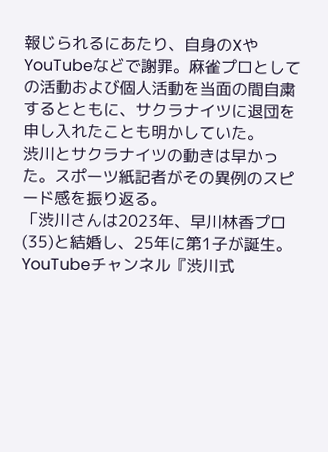報じられるにあたり、自身のXやYouTubeなどで謝罪。麻雀プロとしての活動および個人活動を当面の間自粛するとともに、サクラナイツに退団を申し入れたことも明かしていた。
渋川とサクラナイツの動きは早かった。スポーツ紙記者がその異例のスピード感を振り返る。
「渋川さんは2023年、早川林香プロ(35)と結婚し、25年に第1子が誕生。YouTubeチャンネル『渋川式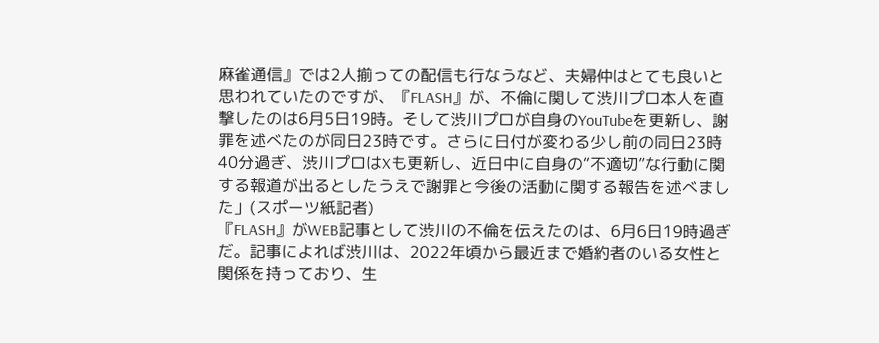麻雀通信』では2人揃っての配信も行なうなど、夫婦仲はとても良いと思われていたのですが、『FLASH』が、不倫に関して渋川プロ本人を直撃したのは6月5日19時。そして渋川プロが自身のYouTubeを更新し、謝罪を述べたのが同日23時です。さらに日付が変わる少し前の同日23時40分過ぎ、渋川プロはXも更新し、近日中に自身の“不適切”な行動に関する報道が出るとしたうえで謝罪と今後の活動に関する報告を述べました」(スポーツ紙記者)
『FLASH』がWEB記事として渋川の不倫を伝えたのは、6月6日19時過ぎだ。記事によれば渋川は、2022年頃から最近まで婚約者のいる女性と関係を持っており、生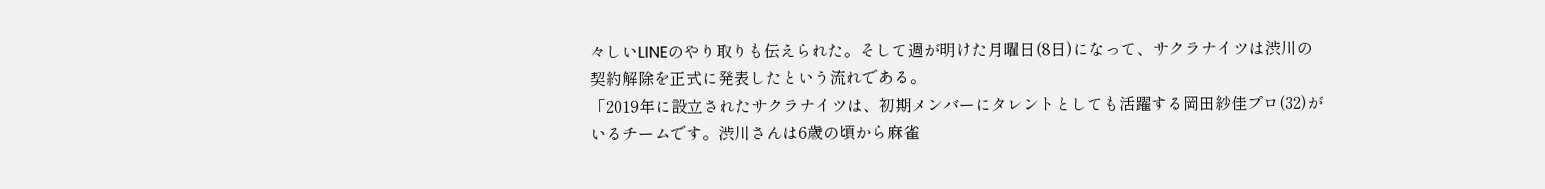々しいLINEのやり取りも伝えられた。そして週が明けた月曜日(8日)になって、サクラナイツは渋川の契約解除を正式に発表したという流れである。
「2019年に設立されたサクラナイツは、初期メンバーにタレントとしても活躍する岡田紗佳プロ(32)がいるチームです。渋川さんは6歳の頃から麻雀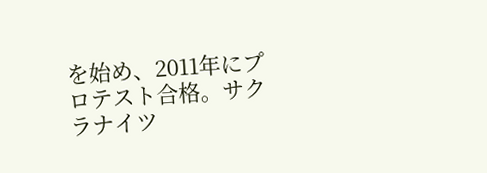を始め、2011年にプロテスト合格。サクラナイツ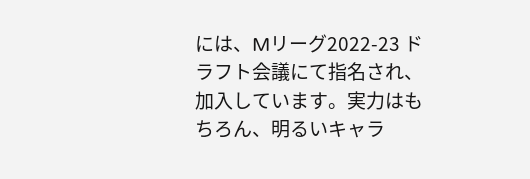には、Mリーグ2022-23 ドラフト会議にて指名され、加入しています。実力はもちろん、明るいキャラ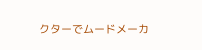クターでムードメーカ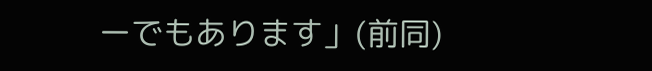ーでもあります」(前同)